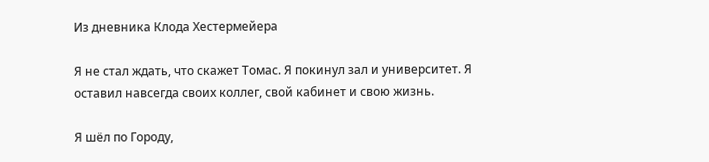Из дневника Клода Хестермейера

Я не стал ждать, что скажет Томас. Я покинул зал и университет. Я оставил навсегда своих коллег, свой кабинет и свою жизнь.

Я шёл по Городу,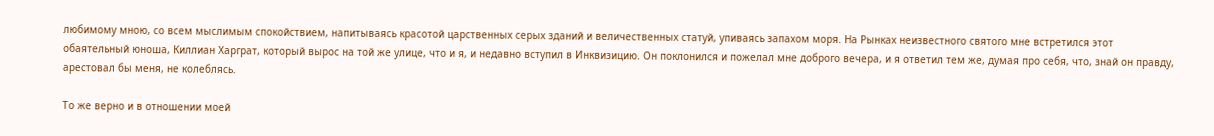любимому мною, со всем мыслимым спокойствием, напитываясь красотой царственных серых зданий и величественных статуй, упиваясь запахом моря. На Рынках неизвестного святого мне встретился этот обаятельный юноша, Киллиан Харграт, который вырос на той же улице, что и я, и недавно вступил в Инквизицию. Он поклонился и пожелал мне доброго вечера, и я ответил тем же, думая про себя, что, знай он правду, арестовал бы меня, не колеблясь.

То же верно и в отношении моей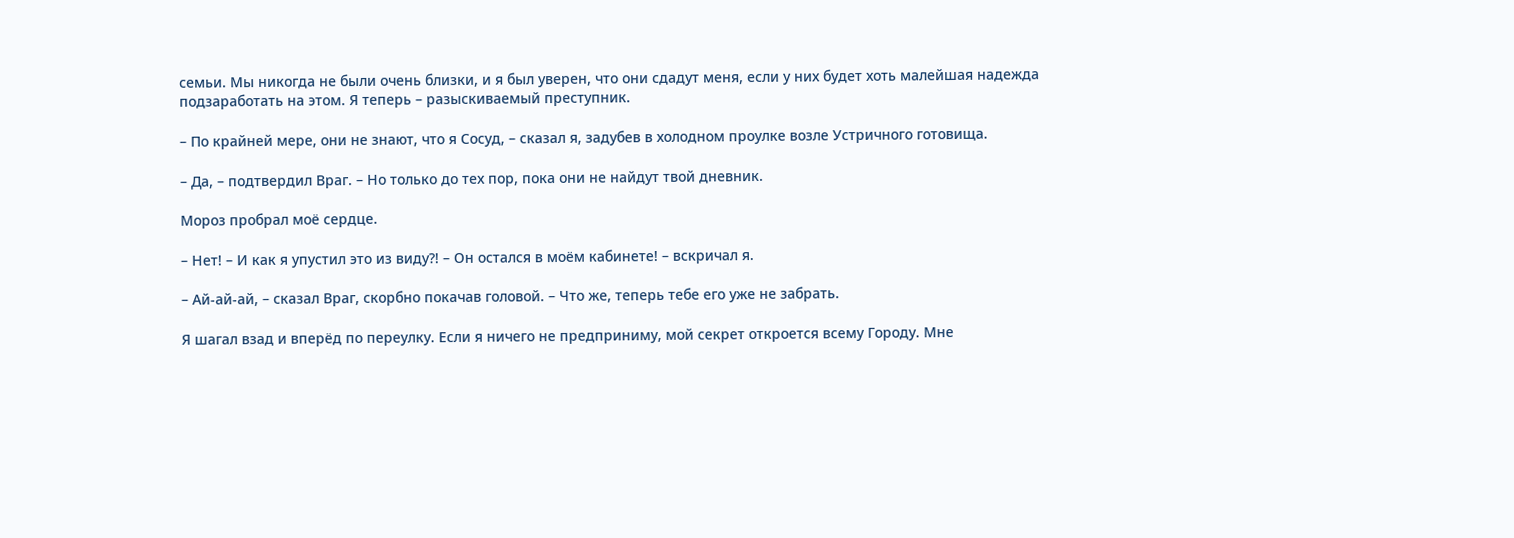семьи. Мы никогда не были очень близки, и я был уверен, что они сдадут меня, если у них будет хоть малейшая надежда подзаработать на этом. Я теперь – разыскиваемый преступник.

– По крайней мере, они не знают, что я Сосуд, – сказал я, задубев в холодном проулке возле Устричного готовища.

– Да, – подтвердил Враг. – Но только до тех пор, пока они не найдут твой дневник.

Мороз пробрал моё сердце.

– Нет! – И как я упустил это из виду?! – Он остался в моём кабинете! – вскричал я.

– Ай-ай-ай, – сказал Враг, скорбно покачав головой. – Что же, теперь тебе его уже не забрать.

Я шагал взад и вперёд по переулку. Если я ничего не предприниму, мой секрет откроется всему Городу. Мне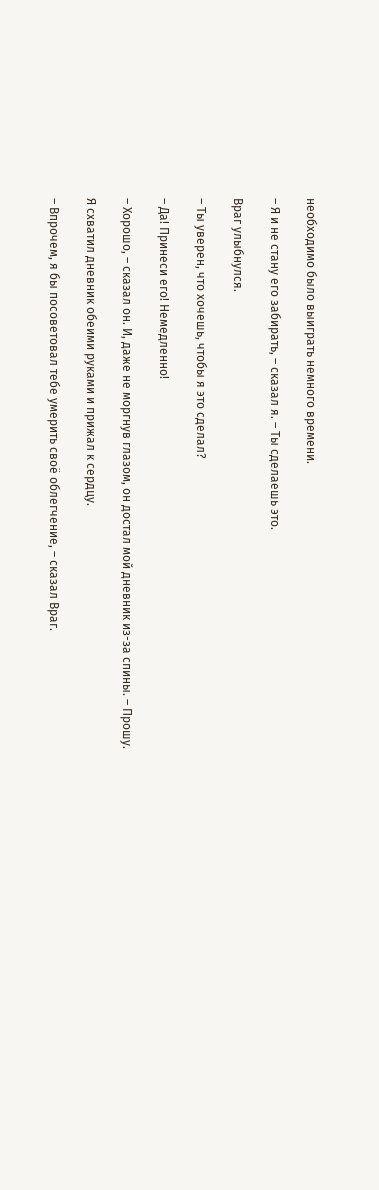необходимо было выиграть немного времени.

– Я и не стану его забирать, – сказал я. – Ты сделаешь это.

Враг улыбнулся.

– Ты уверен, что хочешь, чтобы я это сделал?

– Да! Принеси его! Немедленно!

– Хорошо, – сказал он. И, даже не моргнув глазом, он достал мой дневник из-за спины. – Прошу.

Я схватил дневник обеими руками и прижал к сердцу.

– Впрочем, я бы посоветовал тебе умерить своё облегчение, – сказал Враг.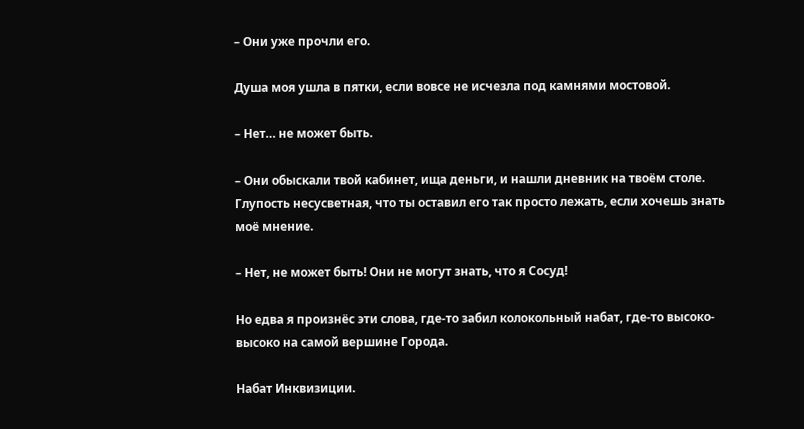– Они уже прочли его.

Душа моя ушла в пятки, если вовсе не исчезла под камнями мостовой.

– Нет… не может быть.

– Они обыскали твой кабинет, ища деньги, и нашли дневник на твоём столе. Глупость несусветная, что ты оставил его так просто лежать, если хочешь знать моё мнение.

– Нет, не может быть! Они не могут знать, что я Сосуд!

Но едва я произнёс эти слова, где-то забил колокольный набат, где-то высоко-высоко на самой вершине Города.

Набат Инквизиции.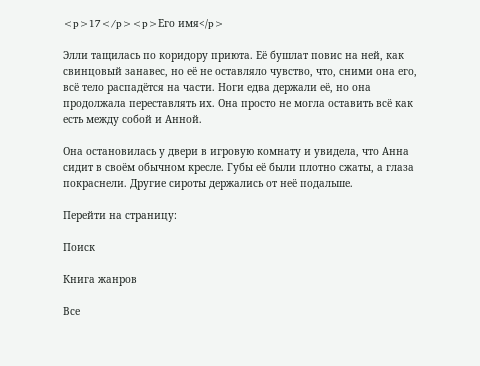<p>17</p><p>Его имя</p>

Элли тащилась по коридору приюта. Её бушлат повис на ней, как свинцовый занавес, но её не оставляло чувство, что, сними она его, всё тело распадётся на части. Ноги едва держали её, но она продолжала переставлять их. Она просто не могла оставить всё как есть между собой и Анной.

Она остановилась у двери в игровую комнату и увидела, что Анна сидит в своём обычном кресле. Губы её были плотно сжаты, а глаза покраснели. Другие сироты держались от неё подальше.

Перейти на страницу:

Поиск

Книга жанров

Все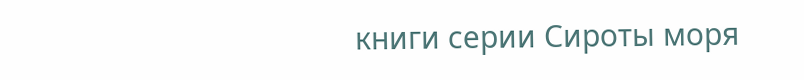книги серии Сироты моря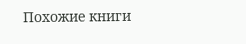Похожие книги